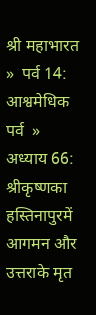श्री महाभारत  »  पर्व 14: आश्वमेधिक पर्व  »  अध्याय 66: श्रीकृष्णका हस्तिनापुरमें आगमन और उत्तराके मृत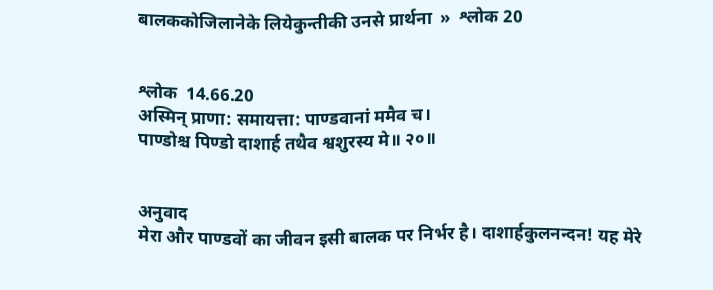बालककोजिलानेके लियेकुन्तीकी उनसे प्रार्थना  »  श्लोक 20


श्लोक  14.66.20
अस्मिन् प्राणा: समायत्ता: पाण्डवानां ममैव च।
पाण्डोश्च पिण्डो दाशार्ह तथैव श्वशुरस्य मे॥ २०॥


अनुवाद
मेरा और पाण्डवों का जीवन इसी बालक पर निर्भर है। दाशार्हकुलनन्दन! यह मेरे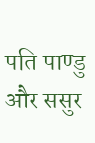पति पाण्डु और ससुर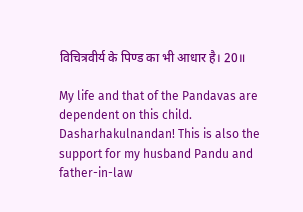विचित्रवीर्य के पिण्ड का भी आधार है। 20॥

My life and that of the Pandavas are dependent on this child. Dasharhakulnandan! This is also the support for my husband Pandu and father-in-law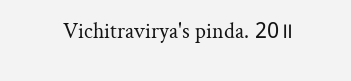Vichitravirya's pinda. 20॥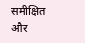समीक्षित और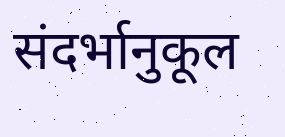संदर्भानुकूल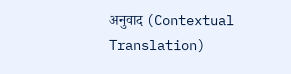अनुवाद (Contextual Translation)